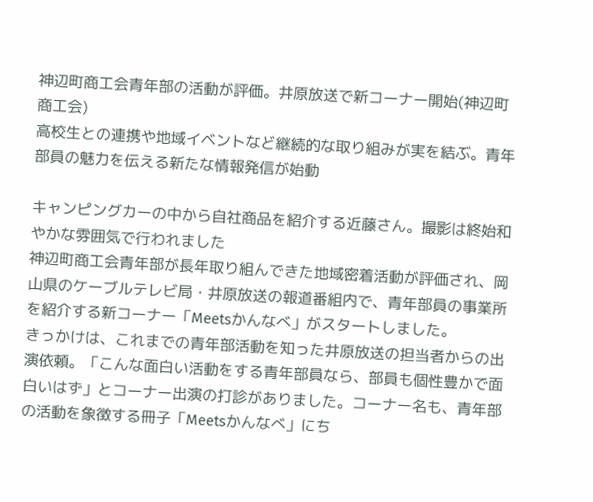神辺町商工会青年部の活動が評価。井原放送で新コーナー開始(神辺町商工会)
高校生との連携や地域イベントなど継続的な取り組みが実を結ぶ。青年部員の魅力を伝える新たな情報発信が始動

キャンピングカーの中から自社商品を紹介する近藤さん。撮影は終始和やかな雰囲気で行われました
神辺町商工会青年部が長年取り組んできた地域密着活動が評価され、岡山県のケーブルテレビ局・井原放送の報道番組内で、青年部員の事業所を紹介する新コーナー「Meetsかんなべ」がスタートしました。
きっかけは、これまでの青年部活動を知った井原放送の担当者からの出演依頼。「こんな面白い活動をする青年部員なら、部員も個性豊かで面白いはず」とコーナー出演の打診がありました。コーナー名も、青年部の活動を象徴する冊子「Meetsかんなべ」にち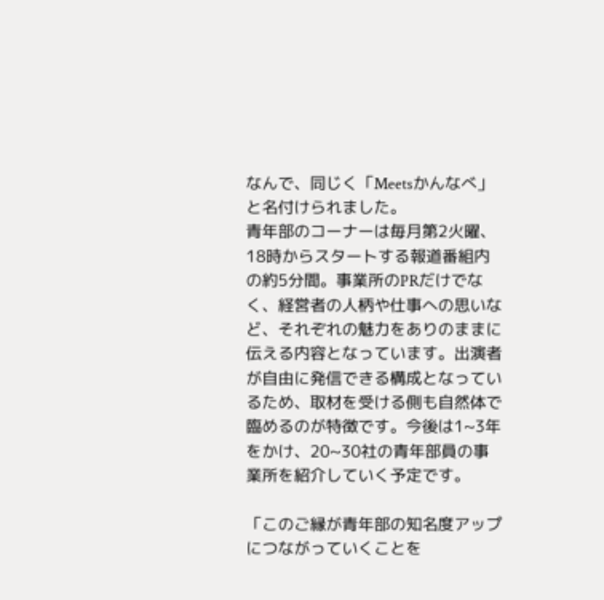なんで、同じく「Meetsかんなべ」と名付けられました。
青年部のコーナーは毎月第2火曜、18時からスタートする報道番組内の約5分間。事業所のPRだけでなく、経営者の人柄や仕事への思いなど、それぞれの魅力をありのままに伝える内容となっています。出演者が自由に発信できる構成となっているため、取材を受ける側も自然体で臨めるのが特徴です。今後は1~3年をかけ、20~30社の青年部員の事業所を紹介していく予定です。

「このご縁が青年部の知名度アップにつながっていくことを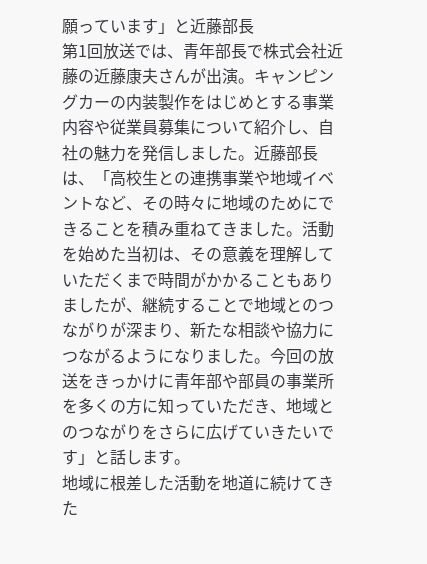願っています」と近藤部長
第1回放送では、青年部長で株式会社近藤の近藤康夫さんが出演。キャンピングカーの内装製作をはじめとする事業内容や従業員募集について紹介し、自社の魅力を発信しました。近藤部長は、「高校生との連携事業や地域イベントなど、その時々に地域のためにできることを積み重ねてきました。活動を始めた当初は、その意義を理解していただくまで時間がかかることもありましたが、継続することで地域とのつながりが深まり、新たな相談や協力につながるようになりました。今回の放送をきっかけに青年部や部員の事業所を多くの方に知っていただき、地域とのつながりをさらに広げていきたいです」と話します。
地域に根差した活動を地道に続けてきた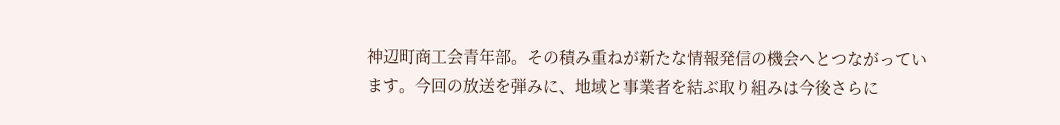神辺町商工会青年部。その積み重ねが新たな情報発信の機会へとつながっています。今回の放送を弾みに、地域と事業者を結ぶ取り組みは今後さらに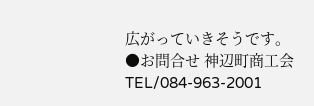広がっていきそうです。
●お問合せ 神辺町商工会 TEL/084-963-2001